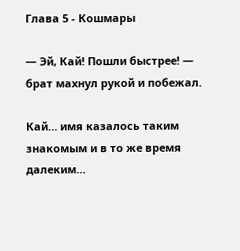Глава 5 - Кошмары

— Эй, Кай! Пошли быстрее! — брат махнул рукой и побежал.

Кай… имя казалось таким знакомым и в то же время далеким…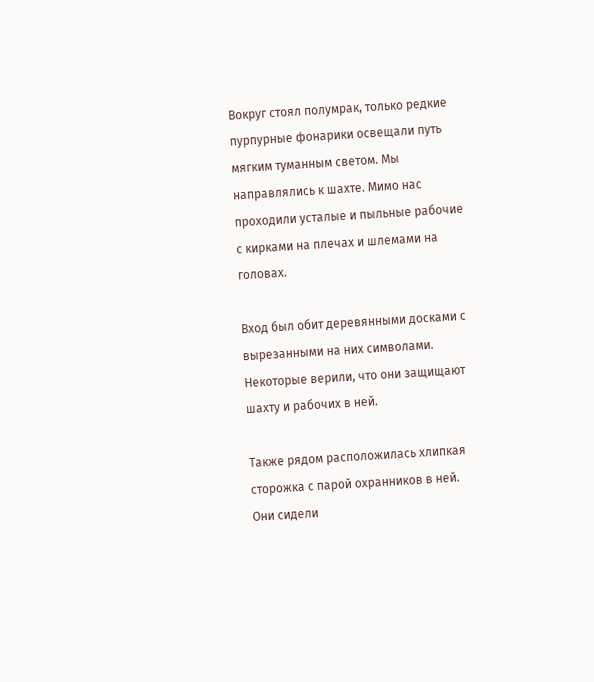Вокруг стоял полумрак, только редкие пурпурные фонарики освещали путь мягким туманным светом. Мы направлялись к шахте. Мимо нас проходили усталые и пыльные рабочие с кирками на плечах и шлемами на головах.

Вход был обит деревянными досками с вырезанными на них символами. Некоторые верили, что они защищают шахту и рабочих в ней.

Также рядом расположилась хлипкая сторожка с парой охранников в ней. Они сидели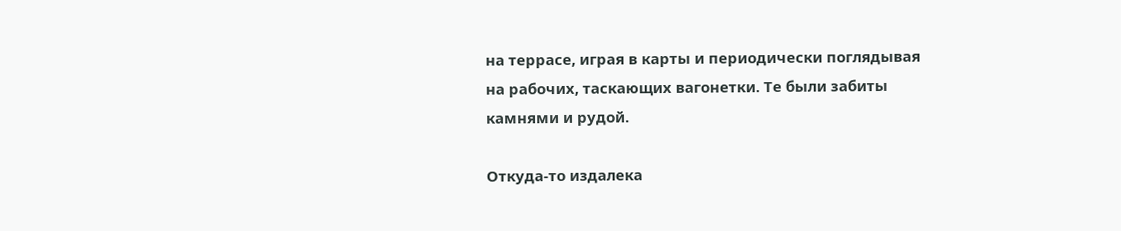на террасе, играя в карты и периодически поглядывая на рабочих, таскающих вагонетки. Те были забиты камнями и рудой.

Откуда-то издалека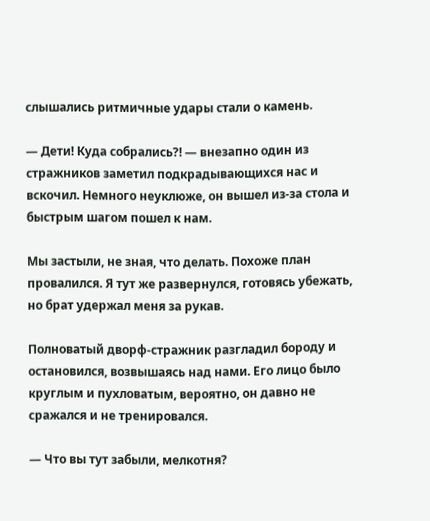слышались ритмичные удары стали о камень.

— Дети! Куда собрались?! — внезапно один из стражников заметил подкрадывающихся нас и вскочил. Немного неуклюже, он вышел из-за стола и быстрым шагом пошел к нам.

Мы застыли, не зная, что делать. Похоже план провалился. Я тут же развернулся, готовясь убежать, но брат удержал меня за рукав.

Полноватый дворф-стражник разгладил бороду и остановился, возвышаясь над нами. Его лицо было круглым и пухловатым, вероятно, он давно не сражался и не тренировался.

— Что вы тут забыли, мелкотня?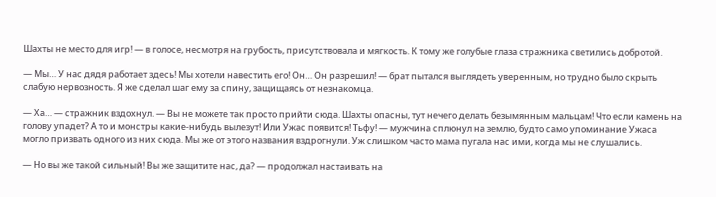Шахты не место для игр! — в голосе, несмотря на грубость, присутствовала и мягкость. К тому же голубые глаза стражника светились добротой.

— Мы… У нас дядя работает здесь! Мы хотели навестить его! Он… Он разрешил! — брат пытался выглядеть уверенным, но трудно было скрыть слабую нервозность. Я же сделал шаг ему за спину, защищаясь от незнакомца.

— Ха… — стражник вздохнул. — Вы не можете так просто прийти сюда. Шахты опасны, тут нечего делать безымянным мальцам! Что если камень на голову упадет? А то и монстры какие-нибудь вылезут! Или Ужас появится! Тьфу! — мужчина сплюнул на землю, будто само упоминание Ужаса могло призвать одного из них сюда. Мы же от этого названия вздрогнули. Уж слишком часто мама пугала нас ими, когда мы не слушались.

— Но вы же такой сильный! Вы же защитите нас, да? — продолжал настаивать на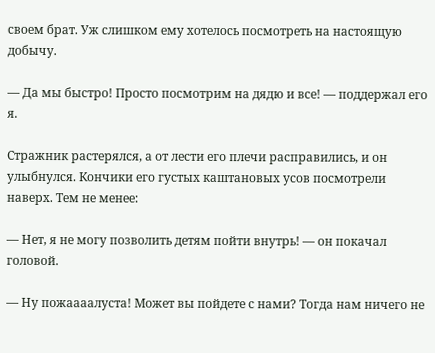своем брат. Уж слишком ему хотелось посмотреть на настоящую добычу.

— Да мы быстро! Просто посмотрим на дядю и все! — поддержал его я.

Стражник растерялся, а от лести его плечи расправились, и он улыбнулся. Кончики его густых каштановых усов посмотрели наверх. Тем не менее:

— Нет, я не могу позволить детям пойти внутрь! — он покачал головой.

— Ну пожаааалуста! Может вы пойдете с нами? Тогда нам ничего не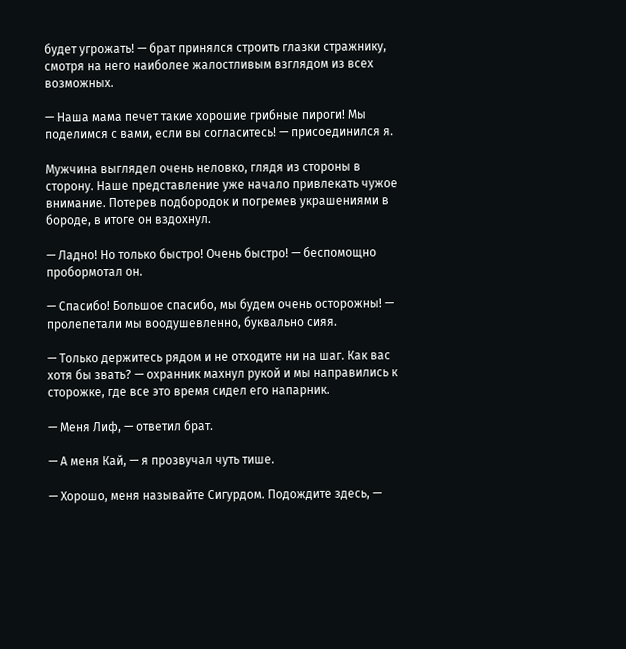будет угрожать! — брат принялся строить глазки стражнику, смотря на него наиболее жалостливым взглядом из всех возможных.

— Наша мама печет такие хорошие грибные пироги! Мы поделимся с вами, если вы согласитесь! — присоединился я.

Мужчина выглядел очень неловко, глядя из стороны в сторону. Наше представление уже начало привлекать чужое внимание. Потерев подбородок и погремев украшениями в бороде, в итоге он вздохнул.

— Ладно! Но только быстро! Очень быстро! — беспомощно пробормотал он.

— Спасибо! Большое спасибо, мы будем очень осторожны! — пролепетали мы воодушевленно, буквально сияя.

— Только держитесь рядом и не отходите ни на шаг. Как вас хотя бы звать? — охранник махнул рукой и мы направились к сторожке, где все это время сидел его напарник.

— Меня Лиф, — ответил брат.

— А меня Кай, — я прозвучал чуть тише.

— Хорошо, меня называйте Сигурдом. Подождите здесь, —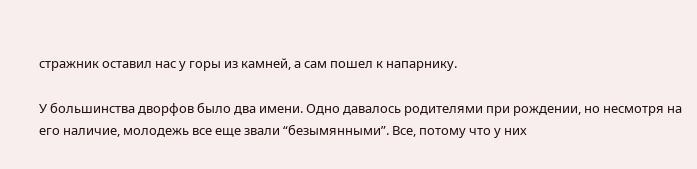стражник оставил нас у горы из камней, а сам пошел к напарнику.

У большинства дворфов было два имени. Одно давалось родителями при рождении, но несмотря на его наличие, молодежь все еще звали “безымянными”. Все, потому что у них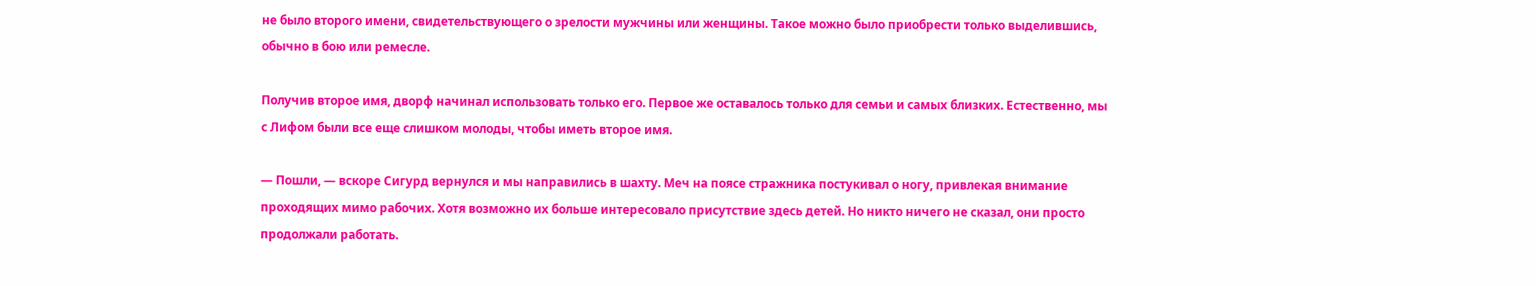не было второго имени, свидетельствующего о зрелости мужчины или женщины. Такое можно было приобрести только выделившись, обычно в бою или ремесле.

Получив второе имя, дворф начинал использовать только его. Первое же оставалось только для семьи и самых близких. Естественно, мы с Лифом были все еще слишком молоды, чтобы иметь второе имя.

— Пошли, — вскоре Сигурд вернулся и мы направились в шахту. Меч на поясе стражника постукивал о ногу, привлекая внимание проходящих мимо рабочих. Хотя возможно их больше интересовало присутствие здесь детей. Но никто ничего не сказал, они просто продолжали работать.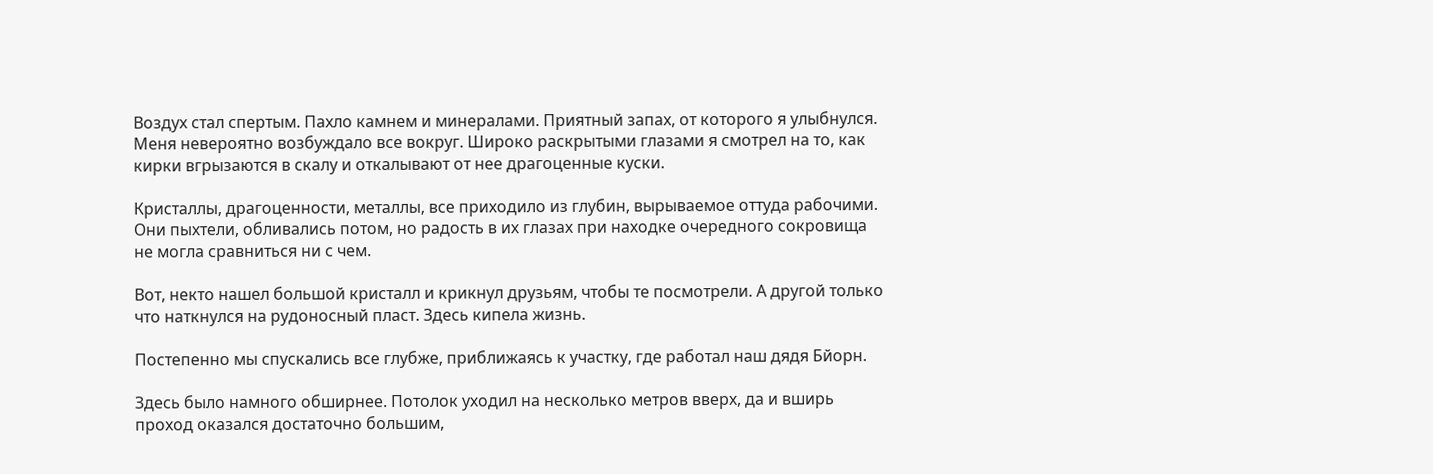Воздух стал спертым. Пахло камнем и минералами. Приятный запах, от которого я улыбнулся. Меня невероятно возбуждало все вокруг. Широко раскрытыми глазами я смотрел на то, как кирки вгрызаются в скалу и откалывают от нее драгоценные куски.

Кристаллы, драгоценности, металлы, все приходило из глубин, вырываемое оттуда рабочими. Они пыхтели, обливались потом, но радость в их глазах при находке очередного сокровища не могла сравниться ни с чем.

Вот, некто нашел большой кристалл и крикнул друзьям, чтобы те посмотрели. А другой только что наткнулся на рудоносный пласт. Здесь кипела жизнь.

Постепенно мы спускались все глубже, приближаясь к участку, где работал наш дядя Бйорн.

Здесь было намного обширнее. Потолок уходил на несколько метров вверх, да и вширь проход оказался достаточно большим,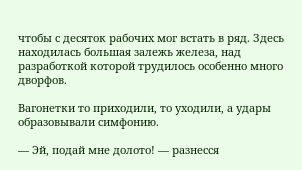чтобы с десяток рабочих мог встать в ряд. Здесь находилась большая залежь железа, над разработкой которой трудилось особенно много дворфов.

Вагонетки то приходили, то уходили, а удары образовывали симфонию.

— Эй, подай мне долото! — разнесся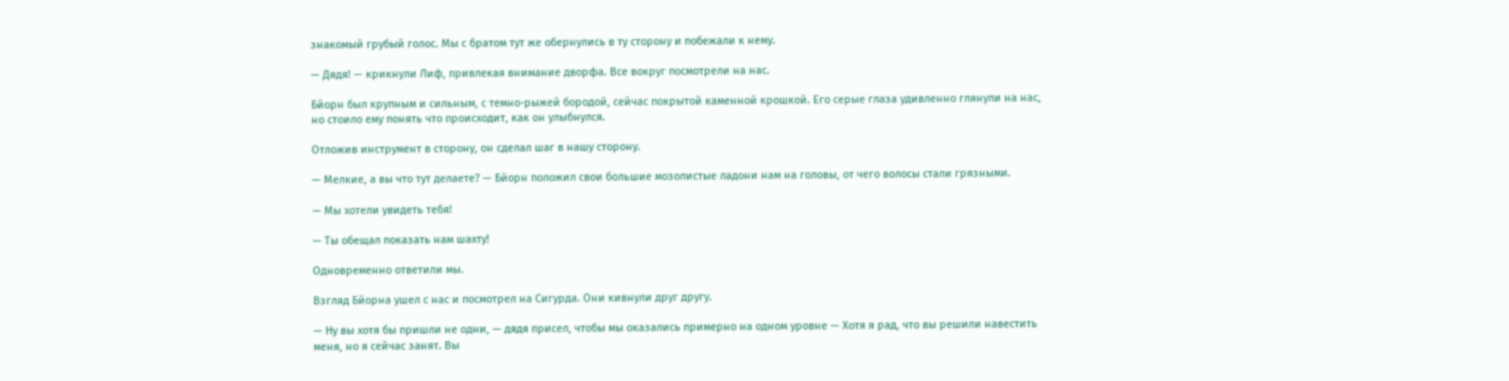знакомый грубый голос. Мы с братом тут же обернулись в ту сторону и побежали к нему.

— Дядя! — крикнули Лиф, привлекая внимание дворфа. Все вокруг посмотрели на нас.

Бйорн был крупным и сильным, с темно-рыжей бородой, сейчас покрытой каменной крошкой. Его серые глаза удивленно глянули на нас, но стоило ему понять что происходит, как он улыбнулся.

Отложив инструмент в сторону, он сделал шаг в нашу сторону.

— Мелкие, а вы что тут делаете? — Бйорн положил свои большие мозолистые ладони нам на головы, от чего волосы стали грязными.

— Мы хотели увидеть тебя!

— Ты обещал показать нам шахту!

Одновременно ответили мы.

Взгляд Бйорна ушел с нас и посмотрел на Сигурда. Они кивнули друг другу.

— Ну вы хотя бы пришли не одни, — дядя присел, чтобы мы оказались примерно на одном уровне — Хотя я рад, что вы решили навестить меня, но я сейчас занят. Вы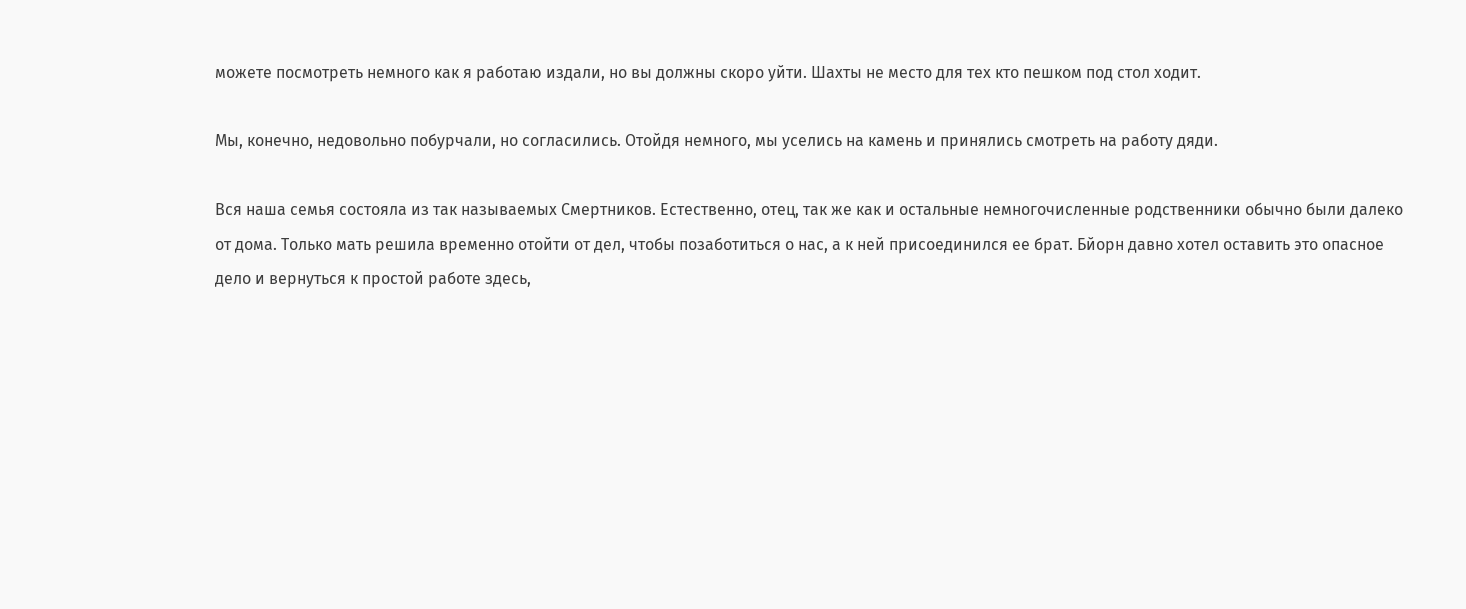можете посмотреть немного как я работаю издали, но вы должны скоро уйти. Шахты не место для тех кто пешком под стол ходит.

Мы, конечно, недовольно побурчали, но согласились. Отойдя немного, мы уселись на камень и принялись смотреть на работу дяди.

Вся наша семья состояла из так называемых Смертников. Естественно, отец, так же как и остальные немногочисленные родственники обычно были далеко от дома. Только мать решила временно отойти от дел, чтобы позаботиться о нас, а к ней присоединился ее брат. Бйорн давно хотел оставить это опасное дело и вернуться к простой работе здесь,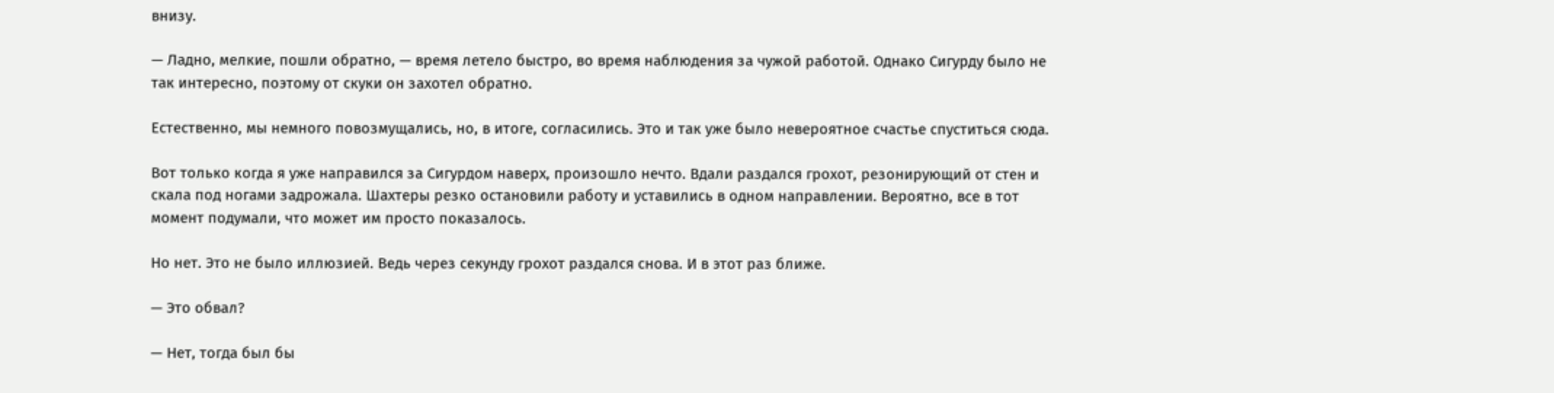внизу.

— Ладно, мелкие, пошли обратно, — время летело быстро, во время наблюдения за чужой работой. Однако Сигурду было не так интересно, поэтому от скуки он захотел обратно.

Естественно, мы немного повозмущались, но, в итоге, согласились. Это и так уже было невероятное счастье спуститься сюда.

Вот только когда я уже направился за Сигурдом наверх, произошло нечто. Вдали раздался грохот, резонирующий от стен и скала под ногами задрожала. Шахтеры резко остановили работу и уставились в одном направлении. Вероятно, все в тот момент подумали, что может им просто показалось.

Но нет. Это не было иллюзией. Ведь через секунду грохот раздался снова. И в этот раз ближе.

— Это обвал?

— Нет, тогда был бы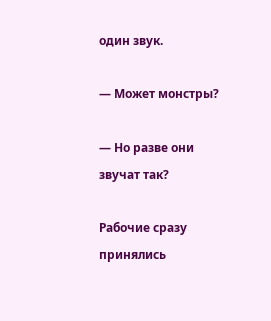один звук.

— Может монстры?

— Но разве они звучат так?

Рабочие сразу принялись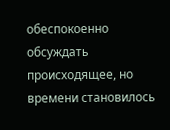обеспокоенно обсуждать происходящее, но времени становилось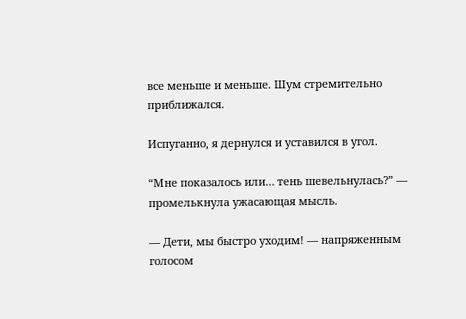все меньше и меньше. Шум стремительно приближался.

Испуганно, я дернулся и уставился в угол.

“Мне показалось или… тень шевельнулась?” — промелькнула ужасающая мысль.

— Дети, мы быстро уходим! — напряженным голосом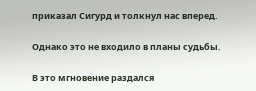приказал Сигурд и толкнул нас вперед.

Однако это не входило в планы судьбы.

В это мгновение раздался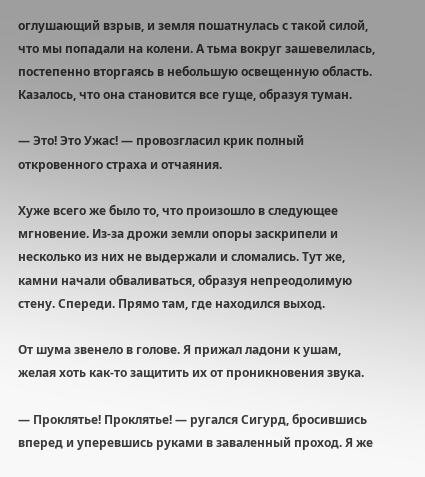оглушающий взрыв, и земля пошатнулась с такой силой, что мы попадали на колени. А тьма вокруг зашевелилась, постепенно вторгаясь в небольшую освещенную область. Казалось, что она становится все гуще, образуя туман.

— Это! Это Ужас! — провозгласил крик полный откровенного страха и отчаяния.

Хуже всего же было то, что произошло в следующее мгновение. Из-за дрожи земли опоры заскрипели и несколько из них не выдержали и сломались. Тут же, камни начали обваливаться, образуя непреодолимую стену. Спереди. Прямо там, где находился выход.

От шума звенело в голове. Я прижал ладони к ушам, желая хоть как-то защитить их от проникновения звука.

— Проклятье! Проклятье! — ругался Сигурд, бросившись вперед и уперевшись руками в заваленный проход. Я же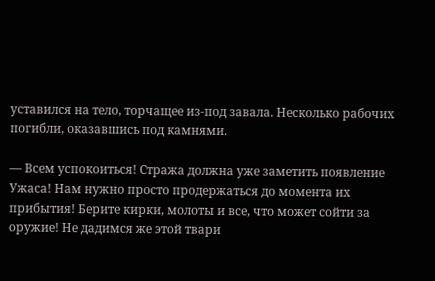уставился на тело, торчащее из-под завала. Несколько рабочих погибли, оказавшись под камнями.

— Всем успокоиться! Стража должна уже заметить появление Ужаса! Нам нужно просто продержаться до момента их прибытия! Берите кирки, молоты и все, что может сойти за оружие! Не дадимся же этой твари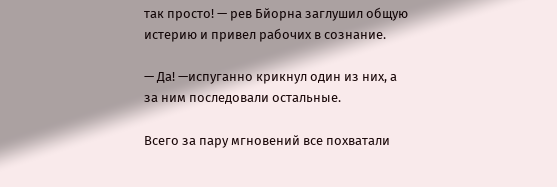так просто! — рев Бйорна заглушил общую истерию и привел рабочих в сознание.

— Да! —испуганно крикнул один из них, а за ним последовали остальные.

Всего за пару мгновений все похватали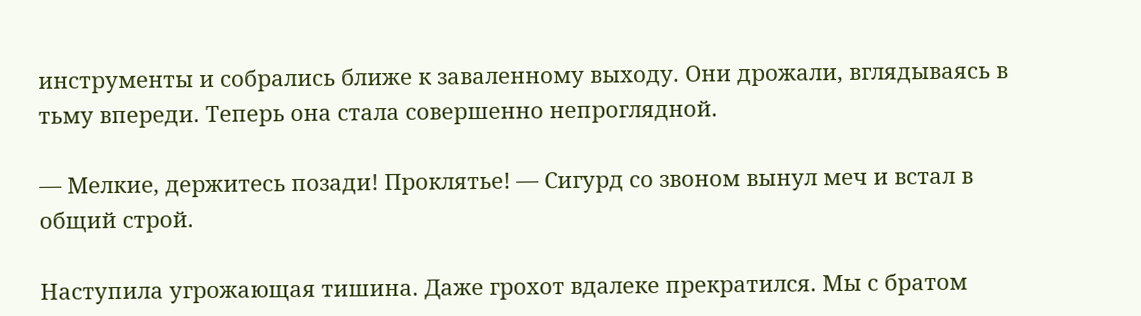инструменты и собрались ближе к заваленному выходу. Они дрожали, вглядываясь в тьму впереди. Теперь она стала совершенно непроглядной.

— Мелкие, держитесь позади! Проклятье! — Сигурд со звоном вынул меч и встал в общий строй.

Наступила угрожающая тишина. Даже грохот вдалеке прекратился. Мы с братом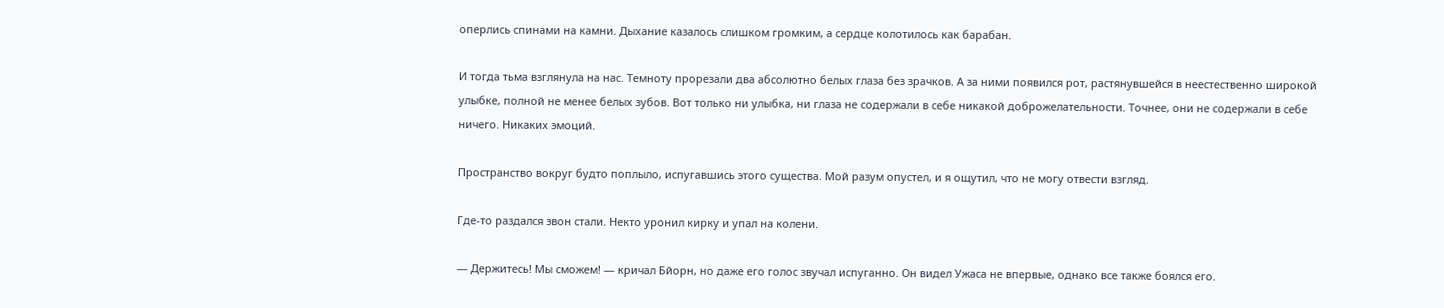оперлись спинами на камни. Дыхание казалось слишком громким, а сердце колотилось как барабан.

И тогда тьма взглянула на нас. Темноту прорезали два абсолютно белых глаза без зрачков. А за ними появился рот, растянувшейся в неестественно широкой улыбке, полной не менее белых зубов. Вот только ни улыбка, ни глаза не содержали в себе никакой доброжелательности. Точнее, они не содержали в себе ничего. Никаких эмоций.

Пространство вокруг будто поплыло, испугавшись этого существа. Мой разум опустел, и я ощутил, что не могу отвести взгляд.

Где-то раздался звон стали. Некто уронил кирку и упал на колени.

— Держитесь! Мы сможем! — кричал Бйорн, но даже его голос звучал испуганно. Он видел Ужаса не впервые, однако все также боялся его.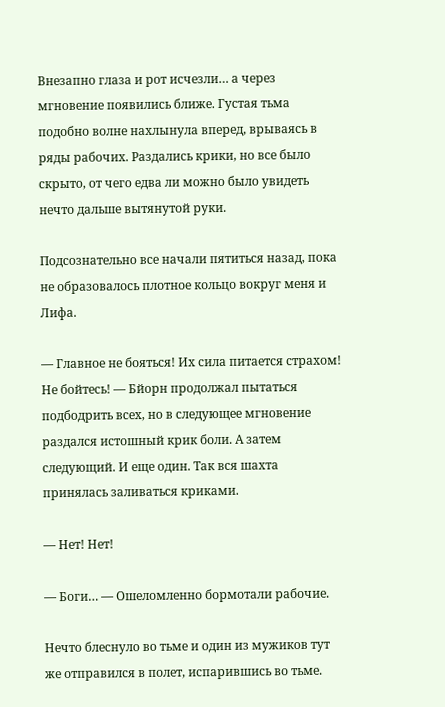Внезапно глаза и рот исчезли… а через мгновение появились ближе. Густая тьма подобно волне нахлынула вперед, врываясь в ряды рабочих. Раздались крики, но все было скрыто, от чего едва ли можно было увидеть нечто дальше вытянутой руки.

Подсознательно все начали пятиться назад, пока не образовалось плотное кольцо вокруг меня и Лифа.

— Главное не бояться! Их сила питается страхом! Не бойтесь! — Бйорн продолжал пытаться подбодрить всех, но в следующее мгновение раздался истошный крик боли. А затем следующий. И еще один. Так вся шахта принялась заливаться криками.

— Нет! Нет!

— Боги… — Ошеломленно бормотали рабочие.

Нечто блеснуло во тьме и один из мужиков тут же отправился в полет, испарившись во тьме.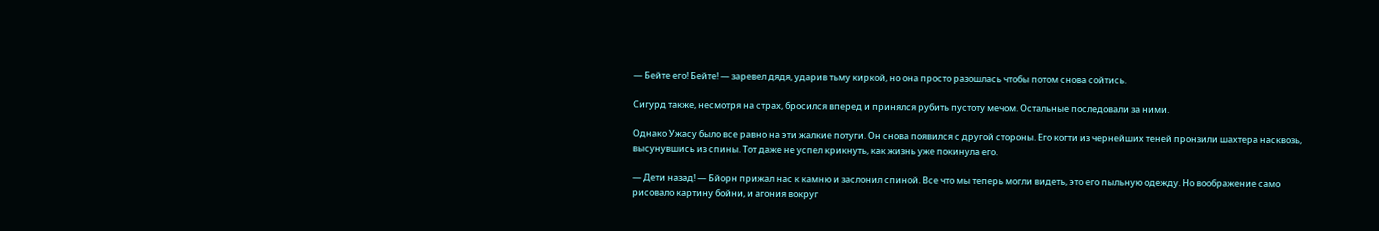— Бейте его! Бейте! — заревел дядя, ударив тьму киркой, но она просто разошлась чтобы потом снова сойтись.

Сигурд также, несмотря на страх, бросился вперед и принялся рубить пустоту мечом. Остальные последовали за ними.

Однако Ужасу было все равно на эти жалкие потуги. Он снова появился с другой стороны. Его когти из чернейших теней пронзили шахтера насквозь, высунувшись из спины. Тот даже не успел крикнуть, как жизнь уже покинула его.

— Дети назад! — Бйорн прижал нас к камню и заслонил спиной. Все что мы теперь могли видеть, это его пыльную одежду. Но воображение само рисовало картину бойни, и агония вокруг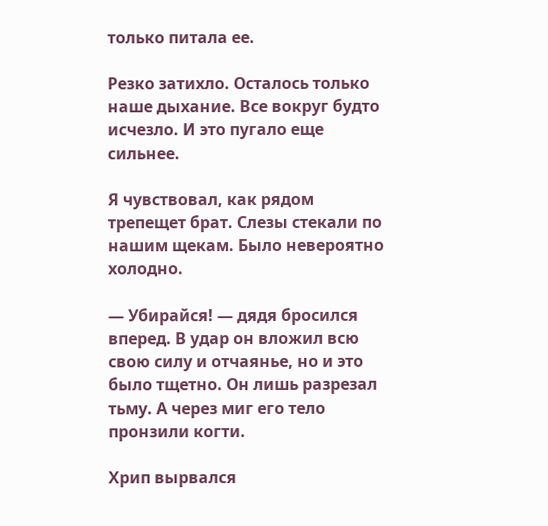только питала ее.

Резко затихло. Осталось только наше дыхание. Все вокруг будто исчезло. И это пугало еще сильнее.

Я чувствовал, как рядом трепещет брат. Слезы стекали по нашим щекам. Было невероятно холодно.

— Убирайся! — дядя бросился вперед. В удар он вложил всю свою силу и отчаянье, но и это было тщетно. Он лишь разрезал тьму. А через миг его тело пронзили когти.

Хрип вырвался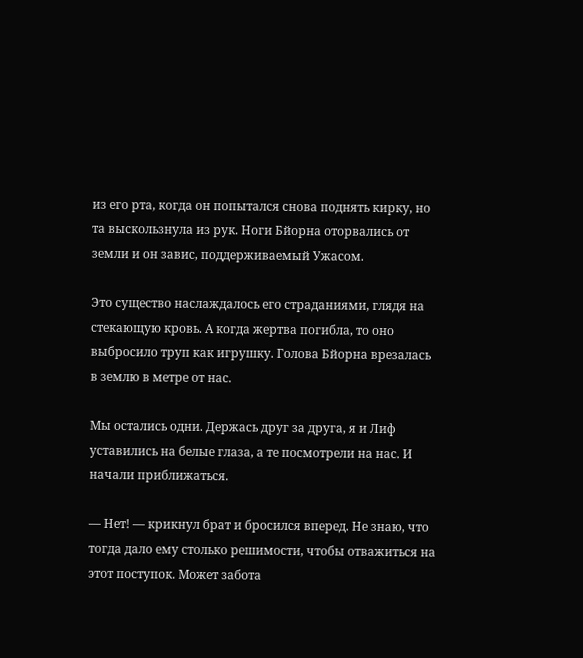из его рта, когда он попытался снова поднять кирку, но та выскользнула из рук. Ноги Бйорна оторвались от земли и он завис, поддерживаемый Ужасом.

Это существо наслаждалось его страданиями, глядя на стекающую кровь. А когда жертва погибла, то оно выбросило труп как игрушку. Голова Бйорна врезалась в землю в метре от нас.

Мы остались одни. Держась друг за друга, я и Лиф уставились на белые глаза, а те посмотрели на нас. И начали приближаться.

— Нет! — крикнул брат и бросился вперед. Не знаю, что тогда дало ему столько решимости, чтобы отважиться на этот поступок. Может забота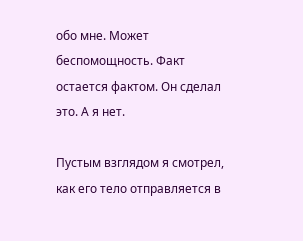обо мне. Может беспомощность. Факт остается фактом. Он сделал это. А я нет.

Пустым взглядом я смотрел, как его тело отправляется в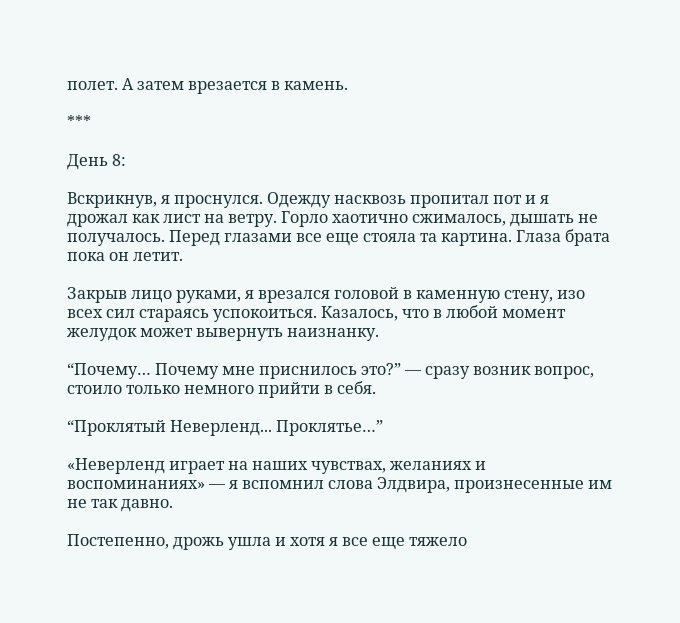полет. А затем врезается в камень.

***

День 8:

Вскрикнув, я проснулся. Одежду насквозь пропитал пот и я дрожал как лист на ветру. Горло хаотично сжималось, дышать не получалось. Перед глазами все еще стояла та картина. Глаза брата пока он летит.

Закрыв лицо руками, я врезался головой в каменную стену, изо всех сил стараясь успокоиться. Казалось, что в любой момент желудок может вывернуть наизнанку.

“Почему… Почему мне приснилось это?” — сразу возник вопрос, стоило только немного прийти в себя.

“Проклятый Неверленд... Проклятье…”

«Неверленд играет на наших чувствах, желаниях и воспоминаниях» — я вспомнил слова Элдвира, произнесенные им не так давно.

Постепенно, дрожь ушла и хотя я все еще тяжело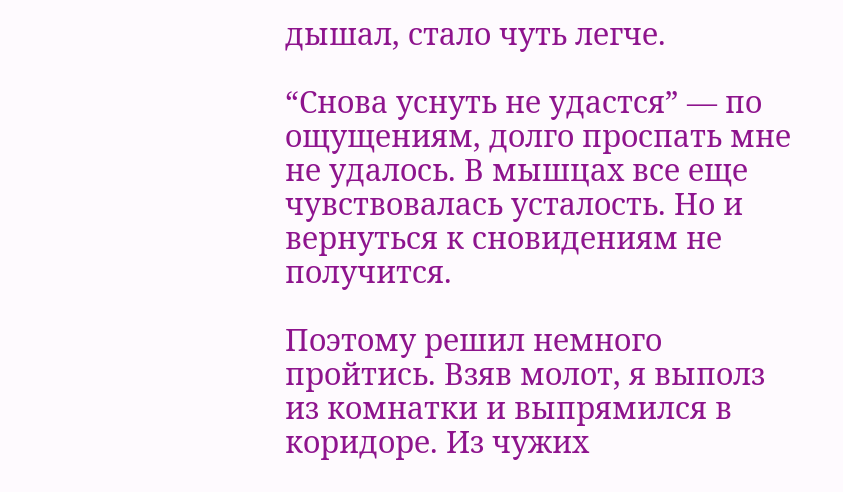дышал, стало чуть легче.

“Снова уснуть не удастся” — по ощущениям, долго проспать мне не удалось. В мышцах все еще чувствовалась усталость. Но и вернуться к сновидениям не получится.

Поэтому решил немного пройтись. Взяв молот, я выполз из комнатки и выпрямился в коридоре. Из чужих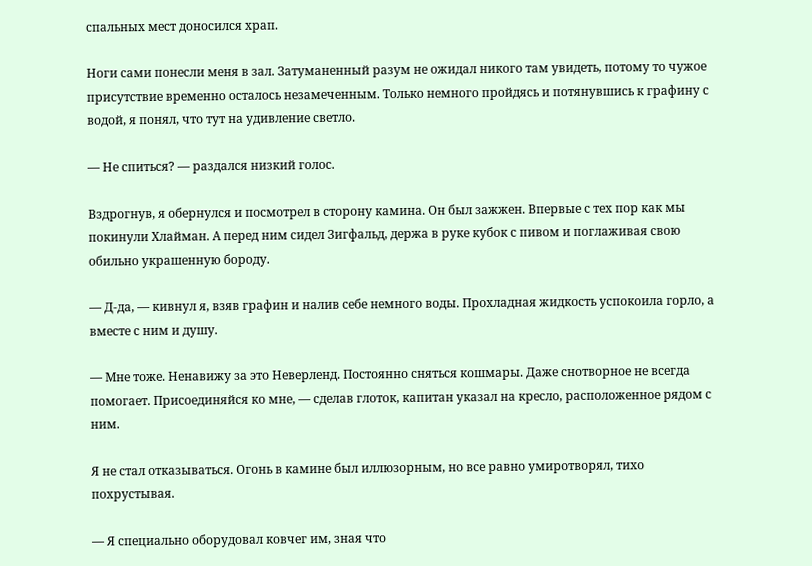спальных мест доносился храп.

Ноги сами понесли меня в зал. Затуманенный разум не ожидал никого там увидеть, потому то чужое присутствие временно осталось незамеченным. Только немного пройдясь и потянувшись к графину с водой, я понял, что тут на удивление светло.

— Не спиться? — раздался низкий голос.

Вздрогнув, я обернулся и посмотрел в сторону камина. Он был зажжен. Впервые с тех пор как мы покинули Хлайман. А перед ним сидел Зигфальд, держа в руке кубок с пивом и поглаживая свою обильно украшенную бороду.

— Д-да, — кивнул я, взяв графин и налив себе немного воды. Прохладная жидкость успокоила горло, а вместе с ним и душу.

— Мне тоже. Ненавижу за это Неверленд. Постоянно сняться кошмары. Даже снотворное не всегда помогает. Присоединяйся ко мне, — сделав глоток, капитан указал на кресло, расположенное рядом с ним.

Я не стал отказываться. Огонь в камине был иллюзорным, но все равно умиротворял, тихо похрустывая.

— Я специально оборудовал ковчег им, зная что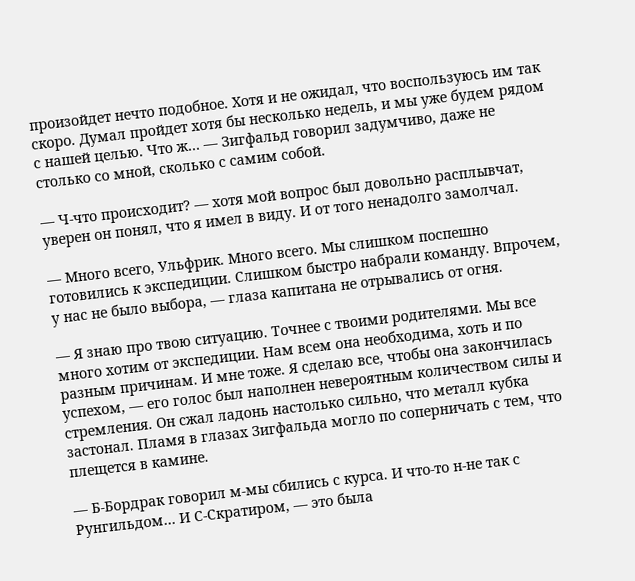произойдет нечто подобное. Хотя и не ожидал, что воспользуюсь им так скоро. Думал пройдет хотя бы несколько недель, и мы уже будем рядом с нашей целью. Что ж… — Зигфальд говорил задумчиво, даже не столько со мной, сколько с самим собой.

— Ч-что происходит? — хотя мой вопрос был довольно расплывчат, уверен он понял, что я имел в виду. И от того ненадолго замолчал.

— Много всего, Ульфрик. Много всего. Мы слишком поспешно готовились к экспедиции. Слишком быстро набрали команду. Впрочем, у нас не было выбора, — глаза капитана не отрывались от огня.

— Я знаю про твою ситуацию. Точнее с твоими родителями. Мы все много хотим от экспедиции. Нам всем она необходима, хоть и по разным причинам. И мне тоже. Я сделаю все, чтобы она закончилась успехом, — его голос был наполнен невероятным количеством силы и стремления. Он сжал ладонь настолько сильно, что металл кубка застонал. Пламя в глазах Зигфальда могло по соперничать с тем, что плещется в камине.

— Б-Бордрак говорил м-мы сбились с курса. И что-то н-не так с Рунгильдом… И С-Скратиром, — это была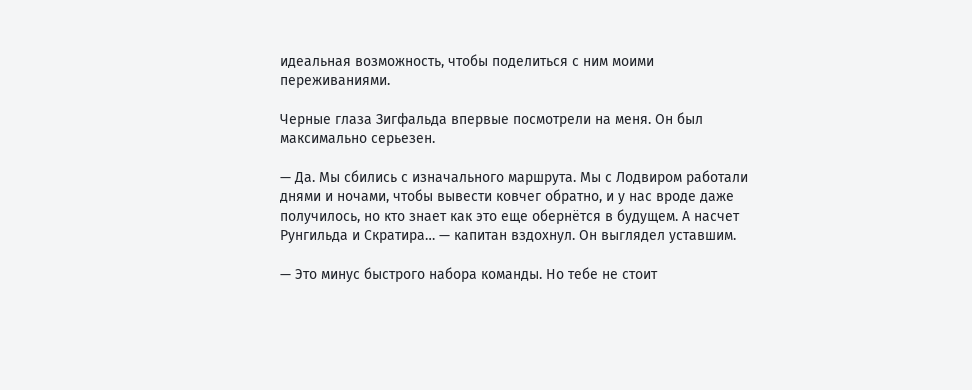идеальная возможность, чтобы поделиться с ним моими переживаниями.

Черные глаза Зигфальда впервые посмотрели на меня. Он был максимально серьезен.

— Да. Мы сбились с изначального маршрута. Мы с Лодвиром работали днями и ночами, чтобы вывести ковчег обратно, и у нас вроде даже получилось, но кто знает как это еще обернётся в будущем. А насчет Рунгильда и Скратира… — капитан вздохнул. Он выглядел уставшим.

— Это минус быстрого набора команды. Но тебе не стоит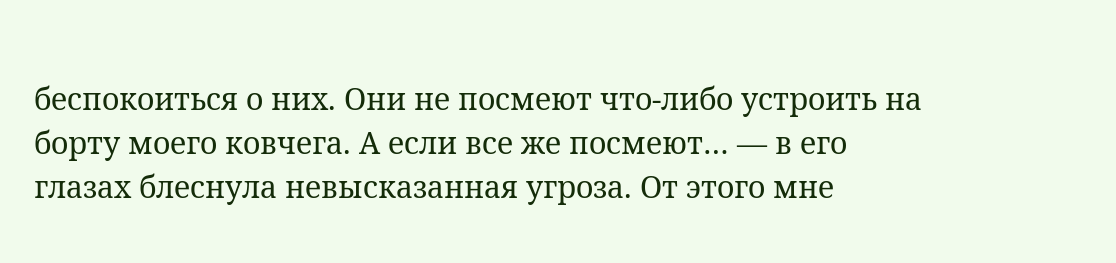беспокоиться о них. Они не посмеют что-либо устроить на борту моего ковчега. А если все же посмеют… — в его глазах блеснула невысказанная угроза. От этого мне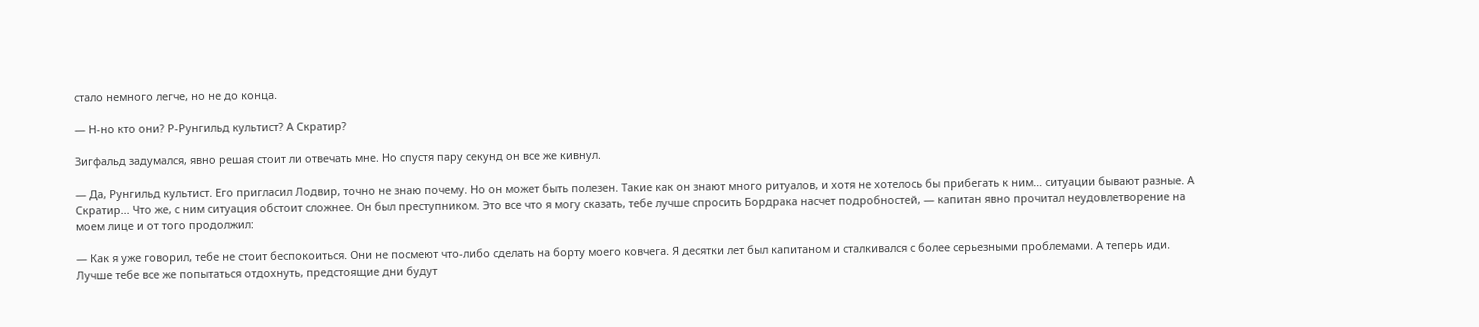стало немного легче, но не до конца.

— Н-но кто они? Р-Рунгильд культист? А Скратир?

Зигфальд задумался, явно решая стоит ли отвечать мне. Но спустя пару секунд он все же кивнул.

— Да, Рунгильд культист. Его пригласил Лодвир, точно не знаю почему. Но он может быть полезен. Такие как он знают много ритуалов, и хотя не хотелось бы прибегать к ним… ситуации бывают разные. А Скратир... Что же, с ним ситуация обстоит сложнее. Он был преступником. Это все что я могу сказать, тебе лучше спросить Бордрака насчет подробностей, — капитан явно прочитал неудовлетворение на моем лице и от того продолжил:

— Как я уже говорил, тебе не стоит беспокоиться. Они не посмеют что-либо сделать на борту моего ковчега. Я десятки лет был капитаном и сталкивался с более серьезными проблемами. А теперь иди. Лучше тебе все же попытаться отдохнуть, предстоящие дни будут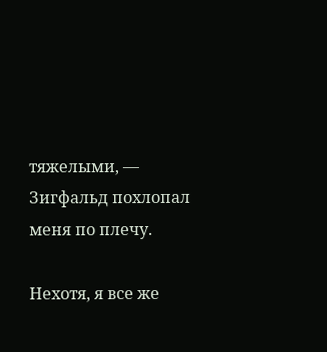тяжелыми, — Зигфальд похлопал меня по плечу.

Нехотя, я все же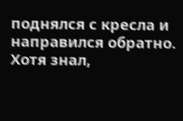поднялся с кресла и направился обратно. Хотя знал,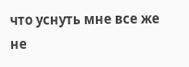что уснуть мне все же не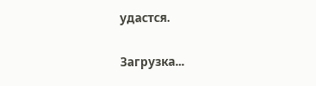удастся.

Загрузка...